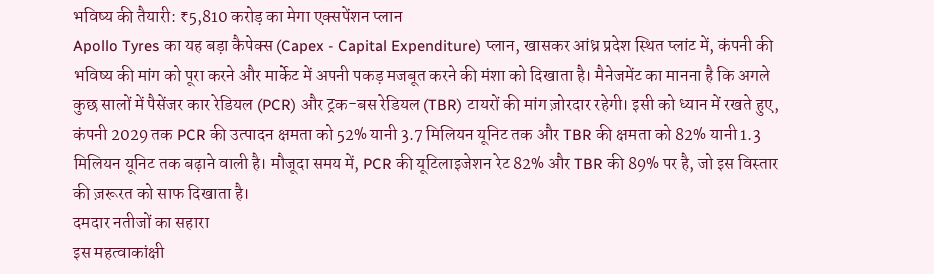भविष्य की तैयारी: ₹5,810 करोड़ का मेगा एक्सपेंशन प्लान
Apollo Tyres का यह बड़ा कैपेक्स (Capex - Capital Expenditure) प्लान, खासकर आंध्र प्रदेश स्थित प्लांट में, कंपनी की भविष्य की मांग को पूरा करने और मार्केट में अपनी पकड़ मजबूत करने की मंशा को दिखाता है। मैनेजमेंट का मानना है कि अगले कुछ सालों में पैसेंजर कार रेडियल (PCR) और ट्रक-बस रेडियल (TBR) टायरों की मांग ज़ोरदार रहेगी। इसी को ध्यान में रखते हुए, कंपनी 2029 तक PCR की उत्पादन क्षमता को 52% यानी 3.7 मिलियन यूनिट तक और TBR की क्षमता को 82% यानी 1.3 मिलियन यूनिट तक बढ़ाने वाली है। मौजूदा समय में, PCR की यूटिलाइजेशन रेट 82% और TBR की 89% पर है, जो इस विस्तार की ज़रूरत को साफ दिखाता है।
दमदार नतीजों का सहारा
इस महत्वाकांक्षी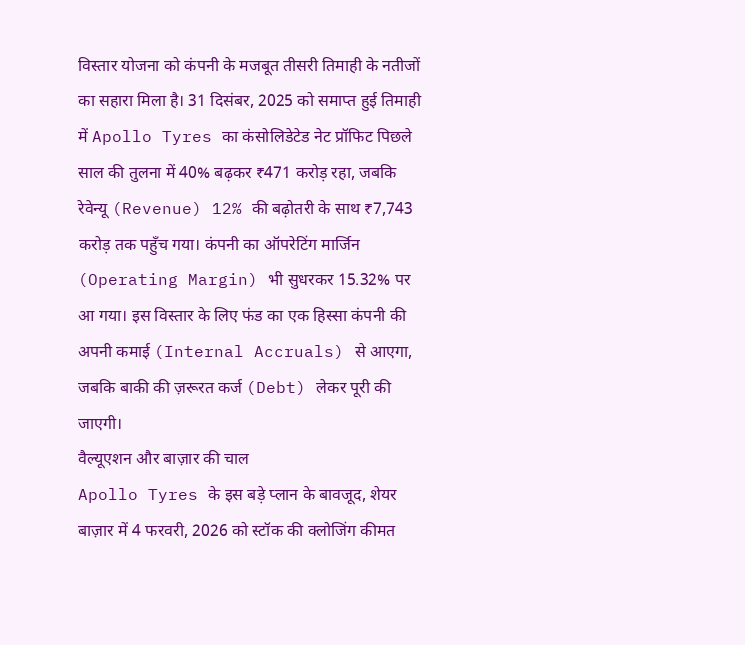विस्तार योजना को कंपनी के मजबूत तीसरी तिमाही के नतीजों का सहारा मिला है। 31 दिसंबर, 2025 को समाप्त हुई तिमाही में Apollo Tyres का कंसोलिडेटेड नेट प्रॉफिट पिछले साल की तुलना में 40% बढ़कर ₹471 करोड़ रहा, जबकि रेवेन्यू (Revenue) 12% की बढ़ोतरी के साथ ₹7,743 करोड़ तक पहुँच गया। कंपनी का ऑपरेटिंग मार्जिन (Operating Margin) भी सुधरकर 15.32% पर आ गया। इस विस्तार के लिए फंड का एक हिस्सा कंपनी की अपनी कमाई (Internal Accruals) से आएगा, जबकि बाकी की ज़रूरत कर्ज (Debt) लेकर पूरी की जाएगी।
वैल्यूएशन और बाज़ार की चाल
Apollo Tyres के इस बड़े प्लान के बावजूद, शेयर बाज़ार में 4 फरवरी, 2026 को स्टॉक की क्लोजिंग कीमत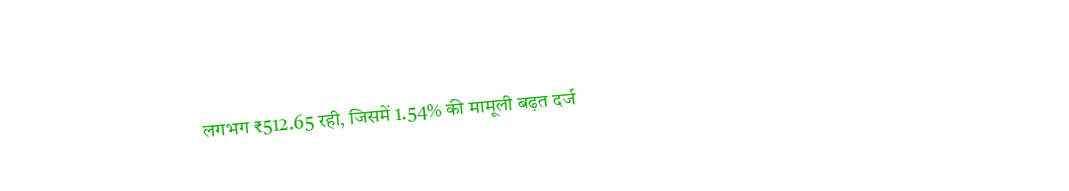लगभग ₹512.65 रही, जिसमें 1.54% की मामूली बढ़त दर्ज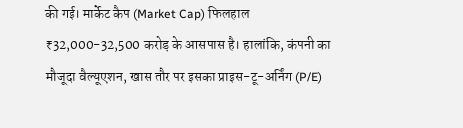की गई। मार्केट कैप (Market Cap) फिलहाल ₹32,000-32,500 करोड़ के आसपास है। हालांकि, कंपनी का मौजूदा वैल्यूएशन, खास तौर पर इसका प्राइस-टू-अर्निंग (P/E)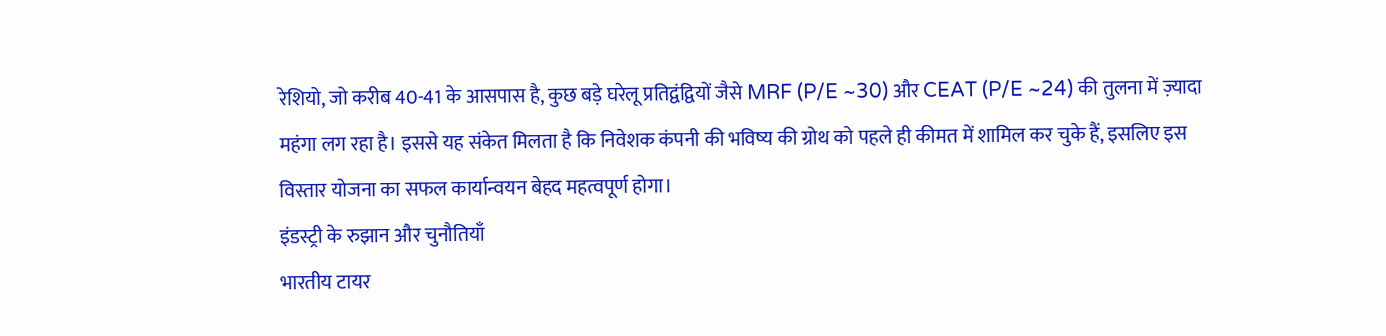रेशियो, जो करीब 40-41 के आसपास है, कुछ बड़े घरेलू प्रतिद्वंद्वियों जैसे MRF (P/E ~30) और CEAT (P/E ~24) की तुलना में ज़्यादा महंगा लग रहा है। इससे यह संकेत मिलता है कि निवेशक कंपनी की भविष्य की ग्रोथ को पहले ही कीमत में शामिल कर चुके हैं, इसलिए इस विस्तार योजना का सफल कार्यान्वयन बेहद महत्वपूर्ण होगा।
इंडस्ट्री के रुझान और चुनौतियाँ
भारतीय टायर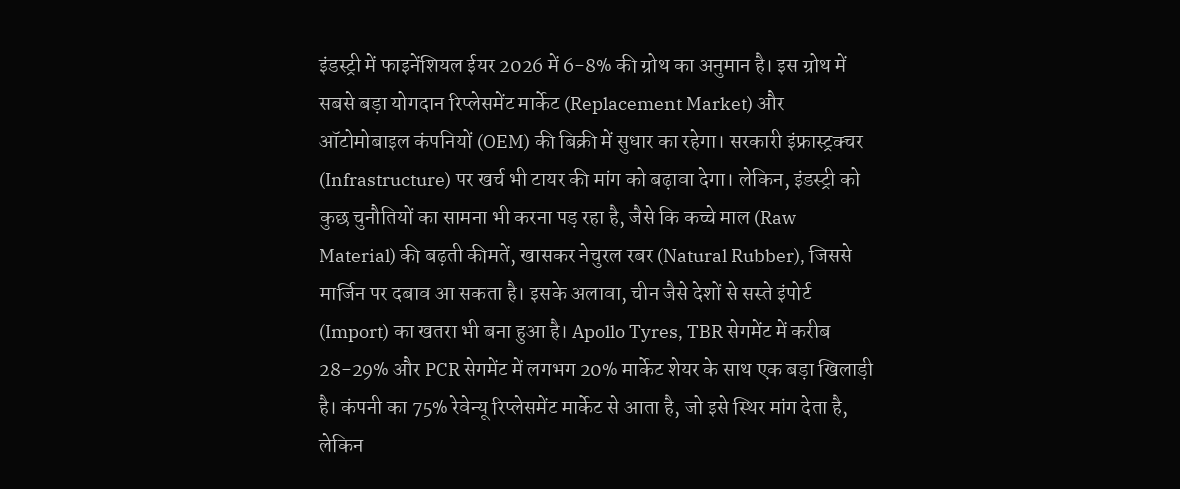इंडस्ट्री में फाइनेंशियल ईयर 2026 में 6-8% की ग्रोथ का अनुमान है। इस ग्रोथ में सबसे बड़ा योगदान रिप्लेसमेंट मार्केट (Replacement Market) और ऑटोमोबाइल कंपनियों (OEM) की बिक्री में सुधार का रहेगा। सरकारी इंफ्रास्ट्रक्चर (Infrastructure) पर खर्च भी टायर की मांग को बढ़ावा देगा। लेकिन, इंडस्ट्री को कुछ चुनौतियों का सामना भी करना पड़ रहा है, जैसे कि कच्चे माल (Raw Material) की बढ़ती कीमतें, खासकर नेचुरल रबर (Natural Rubber), जिससे मार्जिन पर दबाव आ सकता है। इसके अलावा, चीन जैसे देशों से सस्ते इंपोर्ट (Import) का खतरा भी बना हुआ है। Apollo Tyres, TBR सेगमेंट में करीब 28-29% और PCR सेगमेंट में लगभग 20% मार्केट शेयर के साथ एक बड़ा खिलाड़ी है। कंपनी का 75% रेवेन्यू रिप्लेसमेंट मार्केट से आता है, जो इसे स्थिर मांग देता है, लेकिन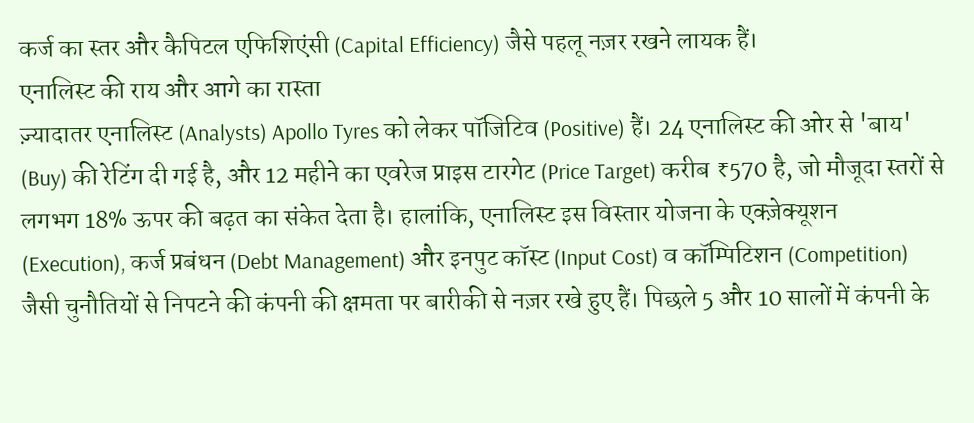कर्ज का स्तर और कैपिटल एफिशिएंसी (Capital Efficiency) जैसे पहलू नज़र रखने लायक हैं।
एनालिस्ट की राय और आगे का रास्ता
ज़्यादातर एनालिस्ट (Analysts) Apollo Tyres को लेकर पॉजिटिव (Positive) हैं। 24 एनालिस्ट की ओर से 'बाय' (Buy) की रेटिंग दी गई है, और 12 महीने का एवरेज प्राइस टारगेट (Price Target) करीब ₹570 है, जो मौजूदा स्तरों से लगभग 18% ऊपर की बढ़त का संकेत देता है। हालांकि, एनालिस्ट इस विस्तार योजना के एक्ज़ेक्यूशन (Execution), कर्ज प्रबंधन (Debt Management) और इनपुट कॉस्ट (Input Cost) व कॉम्पिटिशन (Competition) जैसी चुनौतियों से निपटने की कंपनी की क्षमता पर बारीकी से नज़र रखे हुए हैं। पिछले 5 और 10 सालों में कंपनी के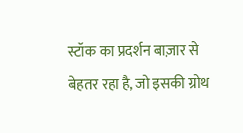स्टॉक का प्रदर्शन बाज़ार से बेहतर रहा है, जो इसकी ग्रोथ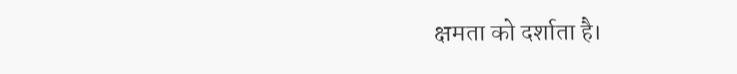क्षमता को दर्शाता है।